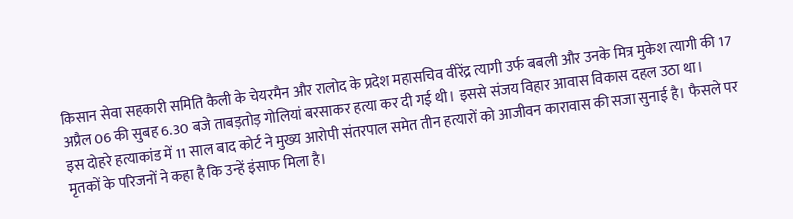किसान सेवा सहकारी समिति कैली के चेयरमैन और रालोद के प्रदेश महासचिव वीरेंद्र त्यागी उर्फ बबली और उनके मित्र मुकेश त्यागी की 17 अप्रैल 06 की सुबह 6.30 बजे ताबड़तोड़ गोलियां बरसाकर हत्या कर दी गई थी। इससे संजय विहार आवास विकास दहल उठा था।
इस दोहरे हत्याकांड में 11 साल बाद कोर्ट ने मुख्य आरोपी संतरपाल समेत तीन हत्यारों को आजीवन कारावास की सजा सुनाई है। फैसले पर मृतकों के परिजनों ने कहा है कि उन्हें इंसाफ मिला है।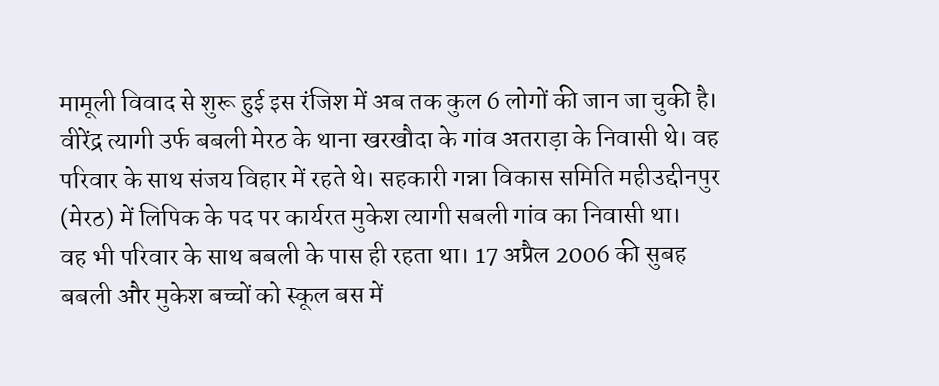मामूली विवाद से शुरू हुई इस रंजिश में अब तक कुल 6 लोगों की जान जा चुकी है।
वीरेंद्र त्यागी उर्फ बबली मेरठ के थाना खरखौदा के गांव अतराड़ा के निवासी थे। वह परिवार के साथ संजय विहार में रहते थे। सहकारी गन्ना विकास समिति महीउद्दीनपुर (मेरठ) में लिपिक के पद पर कार्यरत मुकेश त्यागी सबली गांव का निवासी था।
वह भी परिवार के साथ बबली के पास ही रहता था। 17 अप्रैल 2006 की सुबह बबली और मुकेश बच्चों को स्कूल बस में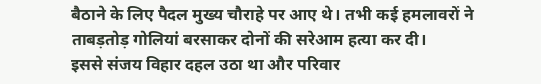बैठाने के लिए पैदल मुख्य चौराहे पर आए थे। तभी कई हमलावरों ने ताबड़तोड़ गोलियां बरसाकर दोनों की सरेआम हत्या कर दी।
इससे संजय विहार दहल उठा था और परिवार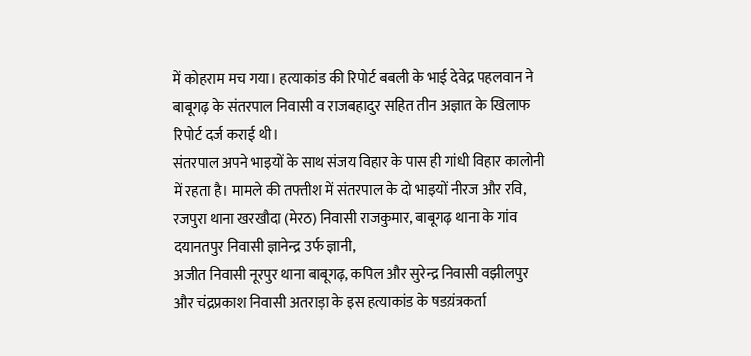में कोहराम मच गया। हत्याकांड की रिपोर्ट बबली के भाई देवेद्र पहलवान ने बाबूगढ़ के संतरपाल निवासी व राजबहादुर सहित तीन अज्ञात के खिलाफ रिपोर्ट दर्ज कराई थी।
संतरपाल अपने भाइयों के साथ संजय विहार के पास ही गांधी विहार कालोनी में रहता है। मामले की तफ्तीश में संतरपाल के दो भाइयों नीरज और रवि, रजपुरा थाना खरखौदा (मेरठ) निवासी राजकुमार, बाबूगढ़ थाना के गांव दयानतपुर निवासी ज्ञानेन्द्र उर्फ ज्ञानी,
अजीत निवासी नूरपुर थाना बाबूगढ़, कपिल और सुरेन्द्र निवासी वझीलपुर और चंद्रप्रकाश निवासी अतराड़ा के इस हत्याकांड के षडय़ंत्रकर्ता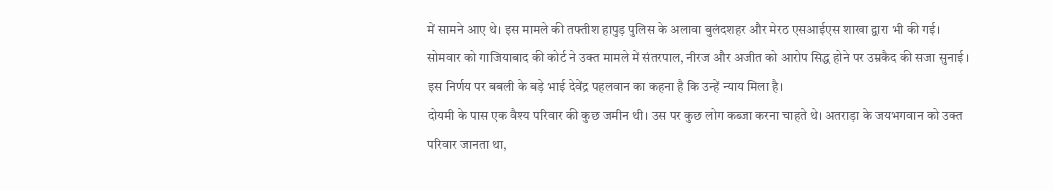में सामने आए थे। इस मामले की तफ्तीश हापुड़ पुलिस के अलावा बुलंदशहर और मेरठ एसआईएस शाखा द्वारा भी की गई।
सोमवार को गाजियाबाद की कोर्ट ने उक्त मामले में संतरपाल, नीरज और अजीत को आरोप सिद्ध होने पर उम्रकैद की सजा सुनाई । इस निर्णय पर बबली के बड़े भाई देवेंद्र पहलवान का कहना है कि उन्हें न्याय मिला है।
दोयमी के पास एक वैश्य परिवार की कुछ जमीन थी। उस पर कुछ लोग कब्जा करना चाहते थे। अतराड़ा के जयभगवान को उक्त परिवार जानता था,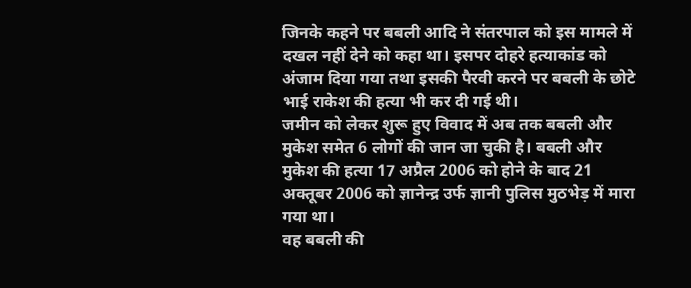जिनके कहने पर बबली आदि ने संतरपाल को इस मामले में दखल नहीं देने को कहा था। इसपर दोहरे हत्याकांड को अंजाम दिया गया तथा इसकी पैरवी करने पर बबली के छोटे भाई राकेश की हत्या भी कर दी गई थी।
जमीन को लेकर शुरू हुए विवाद में अब तक बबली और मुकेश समेत 6 लोगों की जान जा चुकी है। बबली और मुकेश की हत्या 17 अप्रैल 2006 को होने के बाद 21 अक्तूबर 2006 को ज्ञानेन्द्र उर्फ ज्ञानी पुलिस मुठभेड़ में मारा गया था।
वह बबली की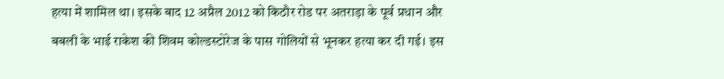हत्या में शामिल था। इसके बाद 12 अप्रैल 2012 को किठौर रोड पर अतराड़ा के पूर्व प्रधान और बबली के भाई राकेश की शिवम कोल्डस्टोरेज के पास गोलियों से भूनकर हत्या कर दी गई। इस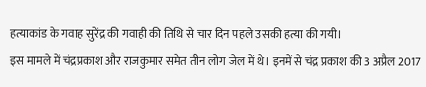हत्याकांड के गवाह सुरेंद्र की गवाही की तिथि से चार दिन पहले उसकी हत्या की गयी।
इस मामले में चंद्रप्रकाश और राजकुमार समेत तीन लोग जेल में थे। इनमें से चंद्र प्रकाश की 3 अप्रैल 2017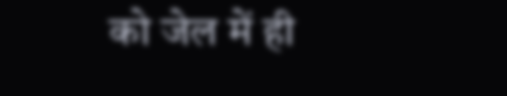को जेल में ही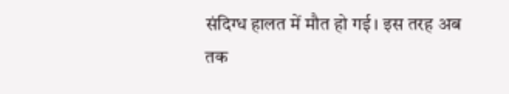संदिग्ध हालत में मौत हो गई। इस तरह अब तक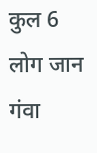कुल 6 लोग जान गंवा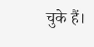चुके हैं।